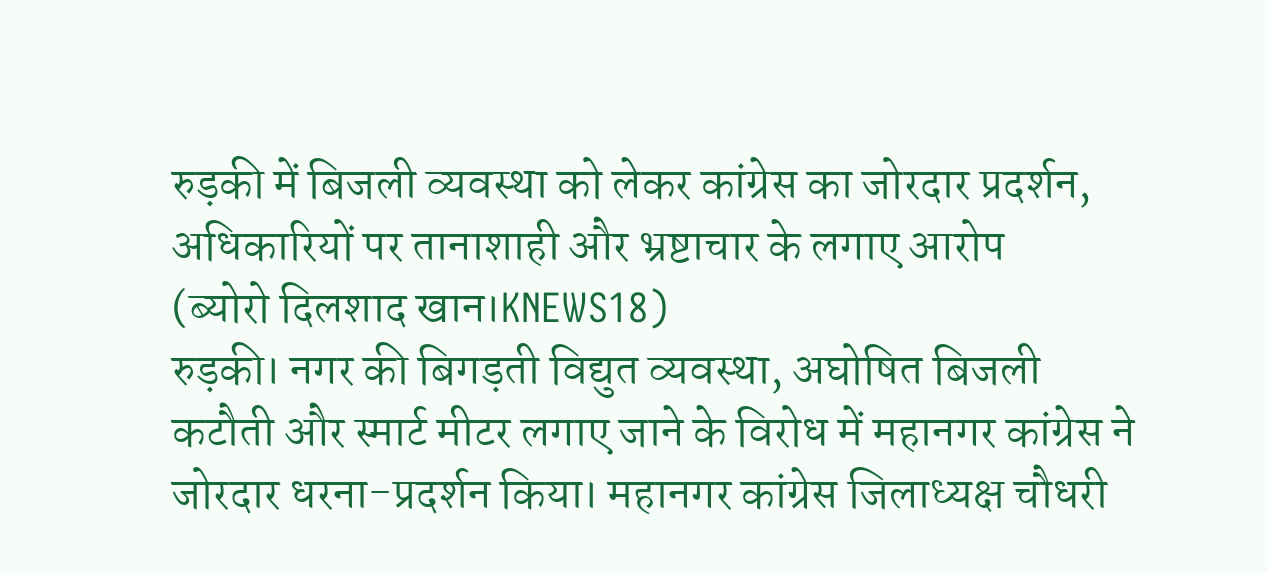रुड़की में बिजली व्यवस्था को लेकर कांग्रेस का जोरदार प्रदर्शन, अधिकारियों पर तानाशाही और भ्रष्टाचार के लगाए आरोप
(ब्योरो दिलशाद खान।KNEWS18)
रुड़की। नगर की बिगड़ती विद्युत व्यवस्था, अघोषित बिजली कटौती और स्मार्ट मीटर लगाए जाने के विरोध में महानगर कांग्रेस ने जोरदार धरना-प्रदर्शन किया। महानगर कांग्रेस जिलाध्यक्ष चौधरी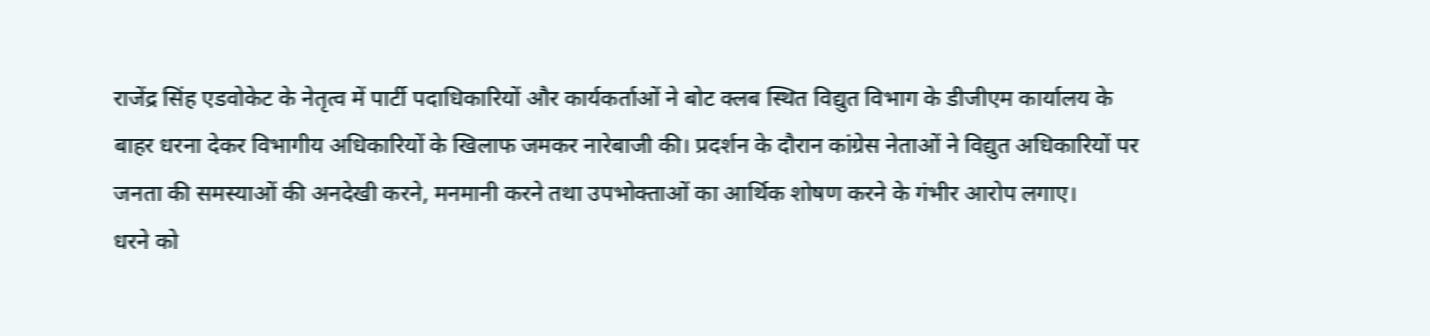राजेंद्र सिंह एडवोकेट के नेतृत्व में पार्टी पदाधिकारियों और कार्यकर्ताओं ने बोट क्लब स्थित विद्युत विभाग के डीजीएम कार्यालय के बाहर धरना देकर विभागीय अधिकारियों के खिलाफ जमकर नारेबाजी की। प्रदर्शन के दौरान कांग्रेस नेताओं ने विद्युत अधिकारियों पर जनता की समस्याओं की अनदेखी करने, मनमानी करने तथा उपभोक्ताओं का आर्थिक शोषण करने के गंभीर आरोप लगाए।
धरने को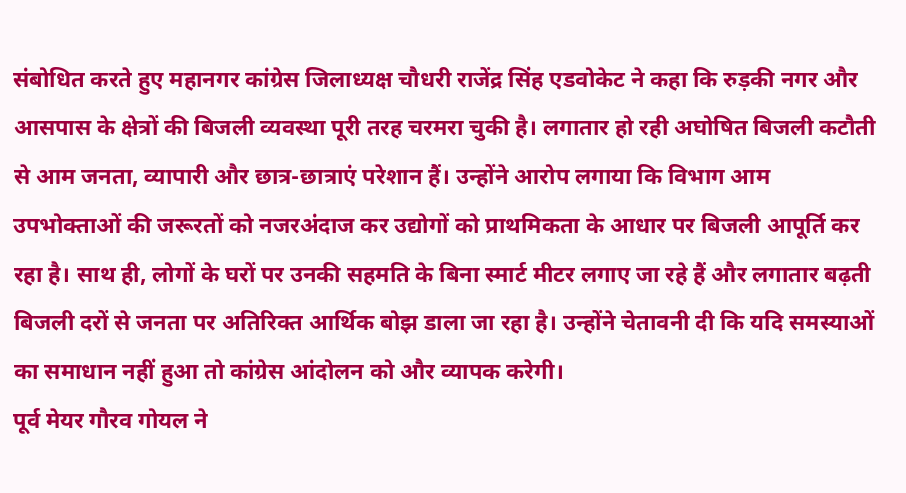संबोधित करते हुए महानगर कांग्रेस जिलाध्यक्ष चौधरी राजेंद्र सिंह एडवोकेट ने कहा कि रुड़की नगर और आसपास के क्षेत्रों की बिजली व्यवस्था पूरी तरह चरमरा चुकी है। लगातार हो रही अघोषित बिजली कटौती से आम जनता, व्यापारी और छात्र-छात्राएं परेशान हैं। उन्होंने आरोप लगाया कि विभाग आम उपभोक्ताओं की जरूरतों को नजरअंदाज कर उद्योगों को प्राथमिकता के आधार पर बिजली आपूर्ति कर रहा है। साथ ही, लोगों के घरों पर उनकी सहमति के बिना स्मार्ट मीटर लगाए जा रहे हैं और लगातार बढ़ती बिजली दरों से जनता पर अतिरिक्त आर्थिक बोझ डाला जा रहा है। उन्होंने चेतावनी दी कि यदि समस्याओं का समाधान नहीं हुआ तो कांग्रेस आंदोलन को और व्यापक करेगी।
पूर्व मेयर गौरव गोयल ने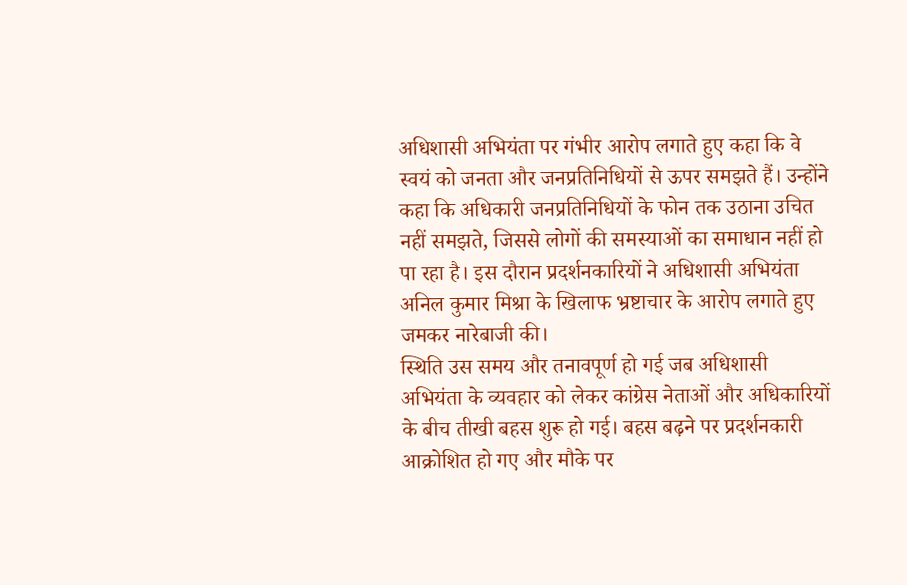अधिशासी अभियंता पर गंभीर आरोप लगाते हुए कहा कि वे स्वयं को जनता और जनप्रतिनिधियों से ऊपर समझते हैं। उन्होंने कहा कि अधिकारी जनप्रतिनिधियों के फोन तक उठाना उचित नहीं समझते, जिससे लोगों की समस्याओं का समाधान नहीं हो पा रहा है। इस दौरान प्रदर्शनकारियों ने अधिशासी अभियंता अनिल कुमार मिश्रा के खिलाफ भ्रष्टाचार के आरोप लगाते हुए जमकर नारेबाजी की।
स्थिति उस समय और तनावपूर्ण हो गई जब अधिशासी अभियंता के व्यवहार को लेकर कांग्रेस नेताओं और अधिकारियों के बीच तीखी बहस शुरू हो गई। बहस बढ़ने पर प्रदर्शनकारी आक्रोशित हो गए और मौके पर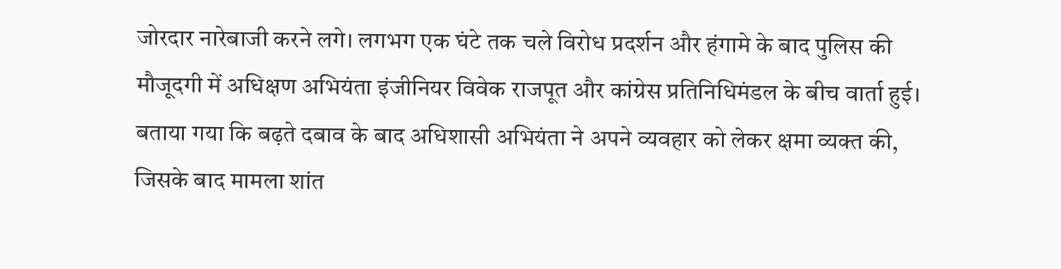जोरदार नारेबाजी करने लगे। लगभग एक घंटे तक चले विरोध प्रदर्शन और हंगामे के बाद पुलिस की मौजूदगी में अधिक्षण अभियंता इंजीनियर विवेक राजपूत और कांग्रेस प्रतिनिधिमंडल के बीच वार्ता हुई। बताया गया कि बढ़ते दबाव के बाद अधिशासी अभियंता ने अपने व्यवहार को लेकर क्षमा व्यक्त की, जिसके बाद मामला शांत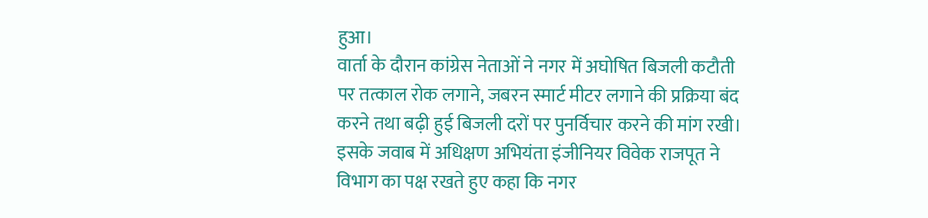हुआ।
वार्ता के दौरान कांग्रेस नेताओं ने नगर में अघोषित बिजली कटौती पर तत्काल रोक लगाने, जबरन स्मार्ट मीटर लगाने की प्रक्रिया बंद करने तथा बढ़ी हुई बिजली दरों पर पुनर्विचार करने की मांग रखी। इसके जवाब में अधिक्षण अभियंता इंजीनियर विवेक राजपूत ने विभाग का पक्ष रखते हुए कहा कि नगर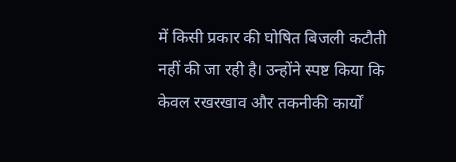में किसी प्रकार की घोषित बिजली कटौती नहीं की जा रही है। उन्होंने स्पष्ट किया कि केवल रखरखाव और तकनीकी कार्यों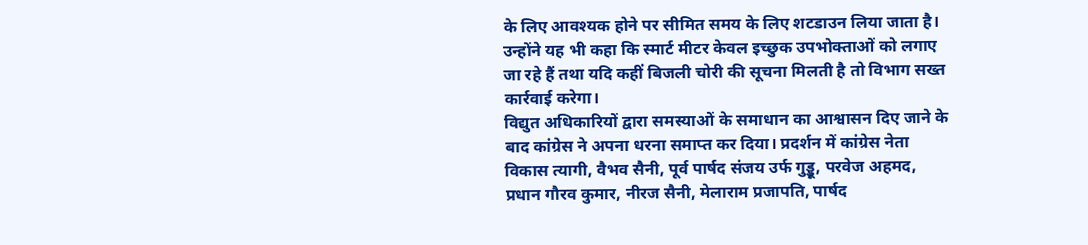के लिए आवश्यक होने पर सीमित समय के लिए शटडाउन लिया जाता है। उन्होंने यह भी कहा कि स्मार्ट मीटर केवल इच्छुक उपभोक्ताओं को लगाए जा रहे हैं तथा यदि कहीं बिजली चोरी की सूचना मिलती है तो विभाग सख्त कार्रवाई करेगा।
विद्युत अधिकारियों द्वारा समस्याओं के समाधान का आश्वासन दिए जाने के बाद कांग्रेस ने अपना धरना समाप्त कर दिया। प्रदर्शन में कांग्रेस नेता विकास त्यागी, वैभव सैनी, पूर्व पार्षद संजय उर्फ गुड्डू, परवेज अहमद, प्रधान गौरव कुमार, नीरज सैनी, मेलाराम प्रजापति, पार्षद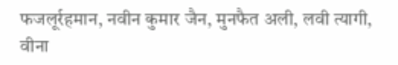फजलूर्रहमान, नवीन कुमार जैन, मुनफैत अली, लवी त्यागी, वीना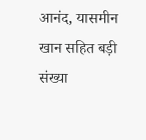आनंद, यासमीन खान सहित बड़ी संख्या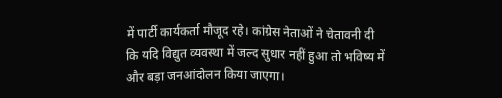में पार्टी कार्यकर्ता मौजूद रहे। कांग्रेस नेताओं ने चेतावनी दी कि यदि विद्युत व्यवस्था में जल्द सुधार नहीं हुआ तो भविष्य में और बड़ा जनआंदोलन किया जाएगा।